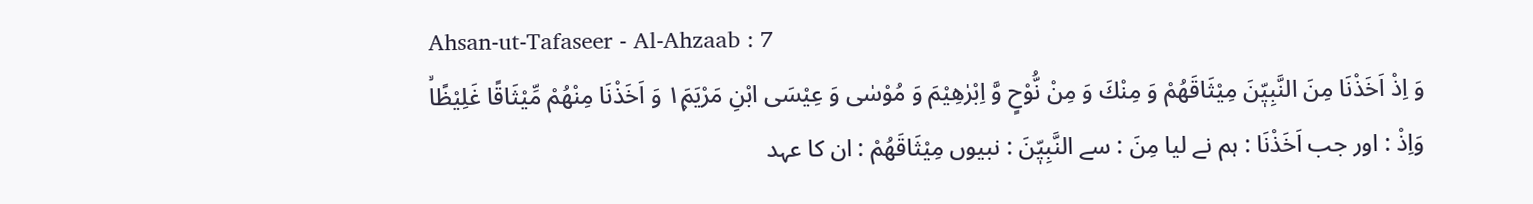Ahsan-ut-Tafaseer - Al-Ahzaab : 7
وَ اِذْ اَخَذْنَا مِنَ النَّبِیّٖنَ مِیْثَاقَهُمْ وَ مِنْكَ وَ مِنْ نُّوْحٍ وَّ اِبْرٰهِیْمَ وَ مُوْسٰى وَ عِیْسَى ابْنِ مَرْیَمَ١۪ وَ اَخَذْنَا مِنْهُمْ مِّیْثَاقًا غَلِیْظًاۙ
وَاِذْ : اور جب اَخَذْنَا : ہم نے لیا مِنَ : سے النَّبِيّٖنَ : نبیوں مِيْثَاقَهُمْ : ان کا عہد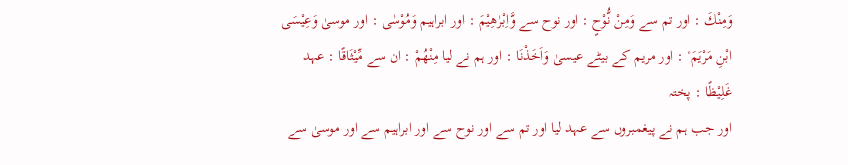وَمِنْكَ : اور تم سے وَمِنْ نُّوْحٍ : اور نوح سے وَّاِبْرٰهِيْمَ : اور ابراہیم وَمُوْسٰى : اور موسیٰ وَعِيْسَى ابْنِ مَرْيَمَ ۠ : اور مریم کے بیٹے عیسیٰ وَاَخَذْنَا : اور ہم نے لیا مِنْهُمْ : ان سے مِّيْثَاقًا : عہد غَلِيْظًا : پختہ
اور جب ہم نے پیغمبروں سے عہد لیا اور تم سے اور نوح سے اور ابراہیم سے اور موسیٰ سے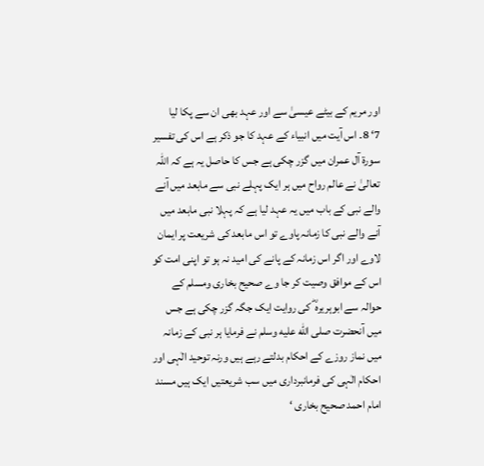اور مریم کے بیٹے عیسیٰ سے اور عہد بھی ان سے پکا لیا
7‘ 8۔ اس آیت میں انبیاء کے عہد کا جو ذکر ہے اس کی تفسیر سورة آل عمران میں گزر چکی ہے جس کا حاصل یہ ہے کہ اللہ تعالیٰ نے عالم رواح میں ہر ایک پہلے نبی سے مابعد میں آنے والے نبی کے باب میں یہ عہد لیا ہے کہ پہلا نبی مابعد میں آنے والے نبی کا زمانہ پاوے تو اس مابعد کی شریعت پر ایمان لاوے اور اگر اس زمانہ کے پانے کی امید نہ ہو تو اپنی امت کو اس کے موافق وصیت کر جا وے صحیح بخاری ومسلم کے حوالہ سے ابوہریرہ ؓ کی روایت ایک جگہ گزر چکی ہے جس میں آنحضرت صلى الله عليه وسلم نے فرمایا ہر نبی کے زمانہ میں نماز روزے کے احکام بدلتے رہے ہیں ورنہ توحید الٰہی اور احکام الٰہی کی فرمانبرداری میں سب شریعتیں ایک ہیں مسند امام احمد صحیح بخاری ‘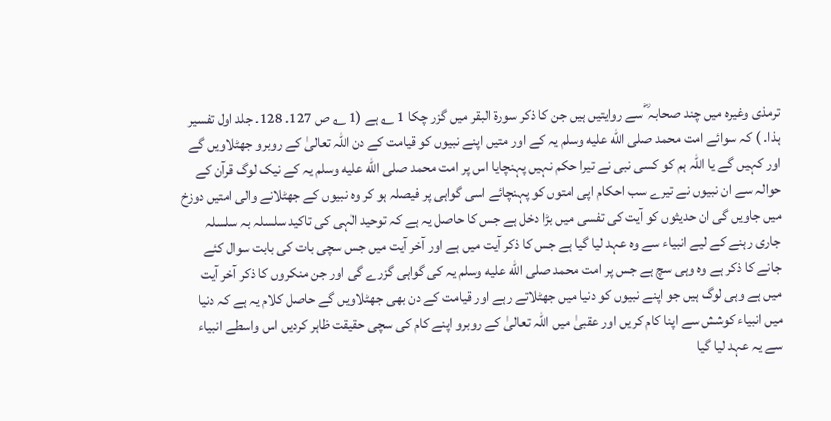ترمذی وغیرہ میں چند صحابہ ؓ سے روایتیں ہیں جن کا ذکر سورة البقر میں گزر چکا 1 ؎ ہے (1 ؎ ص 127۔ 128۔ جلد اول تفسیر ہذا۔ ) کہ سوائے امت محمد صلى الله عليه وسلم یہ کے اور متیں اپنے نبیوں کو قیامت کے دن اللہ تعالیٰ کے روبرو جھٹلاویں گے اور کہیں گے یا اللہ ہم کو کسی نبی نے تیرا حکم نہیں پہنچایا اس پر امت محمد صلى الله عليه وسلم یہ کے نیک لوگ قرآن کے حوالہ سے ان نبیوں نے تیرے سب احکام اپی امتوں کو پہنچائے اسی گواہی پر فیصلہ ہو کر وہ نبیوں کے جھٹلانے والی امتیں دوزخ میں جاویں گی ان حدیثوں کو آیت کی تفسی میں بڑا دخل ہے جس کا حاصل یہ ہے کہ توحید الٰہی کی تاکید سلسلہ بہ سلسلہ جاری رہنے کے لیے انبیاء سے وہ عہد لیا گیا ہے جس کا ذکر آیت میں ہے اور آخر آیت میں جس سچی بات کی بابت سوال کئے جانے کا ذکر ہے وہ وہی سچ ہے جس پر امت محمد صلى الله عليه وسلم یہ کی گواہی گزرے گی اور جن منکروں کا ذکر آخر آیت میں ہے وہی لوگ ہیں جو اپنے نبیوں کو دنیا میں جھٹلاتے رہے اور قیامت کے دن بھی جھٹلاویں گے حاصل کلام یہ ہے کہ دنیا میں انبیاء کوشش سے اپنا کام کریں اور عقبیٰ میں اللہ تعالیٰ کے روبرو اپنے کام کی سچی حقیقت ظاہر کردیں اس واسطے انبیاء سے یہ عہد لیا گیا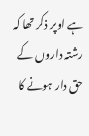ہے اوپر ذکر تھا کہ رشتہ داروں کے حق دار ہونے کا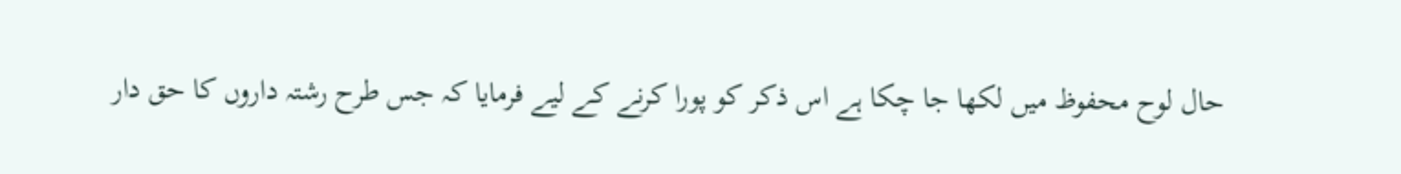حال لوح محفوظ میں لکھا جا چکا ہے اس ذکر کو پورا کرنے کے لیے فرمایا کہ جس طرح رشتہ داروں کا حق دار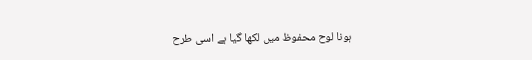ہونا لوح محفوظ میں لکھا گیا ہے اسی طرح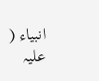انبیاء ( علیہ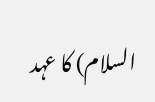السلام) کا عہد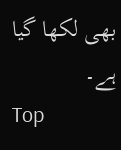بھی لکھا گیا ہے۔
Top